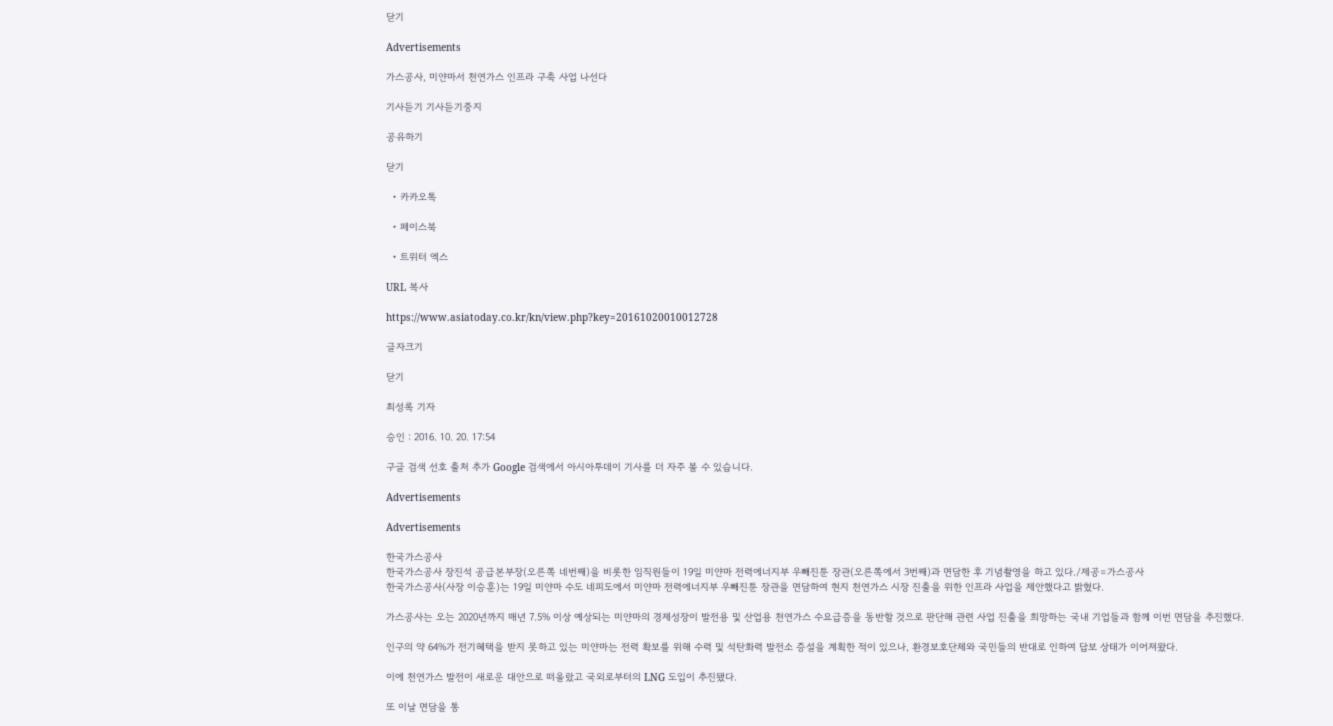닫기

Advertisements

가스공사, 미얀마서 천연가스 인프라 구축 사업 나선다

기사듣기 기사듣기중지

공유하기

닫기

  • 카카오톡

  • 페이스북

  • 트위터 엑스

URL 복사

https://www.asiatoday.co.kr/kn/view.php?key=20161020010012728

글자크기

닫기

최성록 기자

승인 : 2016. 10. 20. 17:54

구글 검색 선호 출처 추가 Google 검색에서 아시아투데이 기사를 더 자주 볼 수 있습니다.

Advertisements

Advertisements

한국가스공사
한국가스공사 장진석 공급본부장(오른쪽 네번째)을 비롯한 임직원들이 19일 미얀마 전력에너지부 우빼진툰 장관(오른쪽에서 3번째)과 면담한 후 기념촬영을 하고 있다./제공=가스공사
한국가스공사(사장 이승훈)는 19일 미얀마 수도 네피도에서 미얀마 전력에너지부 우빼진툰 장관을 면담하여 현지 천연가스 시장 진출을 위한 인프라 사업을 제안했다고 밝혔다.

가스공사는 오는 2020년까지 매년 7.5% 이상 예상되는 미얀마의 경제성장이 발전용 및 산업용 천연가스 수요급증을 동반할 것으로 판단해 관련 사업 진출을 희망하는 국내 기업들과 함께 이번 면담을 추진했다.

인구의 약 64%가 전기혜택을 받지 못하고 있는 미얀마는 전력 확보를 위해 수력 및 석탄화력 발전소 증설을 계획한 적이 있으나, 환경보호단체와 국민들의 반대로 인하여 답보 상태가 이어져왔다.

이에 천연가스 발전이 새로운 대안으로 떠올랐고 국외로부터의 LNG 도입이 추진됐다.

또 이날 면담을 통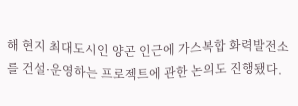해 현지 최대도시인 양곤 인근에 가스복합 화력발전소를 건설·운영하는 프로젝트에 관한 논의도 진행됐다.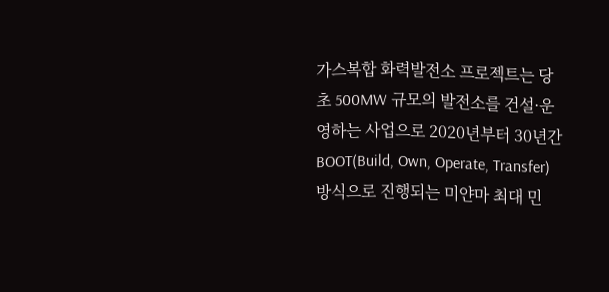가스복합 화력발전소 프로젝트는 당초 500MW 규모의 발전소를 건설·운영하는 사업으로 2020년부터 30년간 BOOT(Build, Own, Operate, Transfer) 방식으로 진행되는 미얀마 최대 민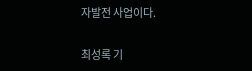자발전 사업이다.


최성록 기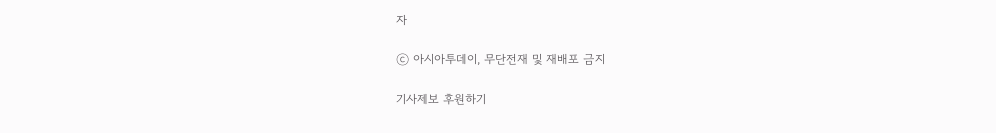자

ⓒ 아시아투데이, 무단전재 및 재배포 금지

기사제보 후원하기